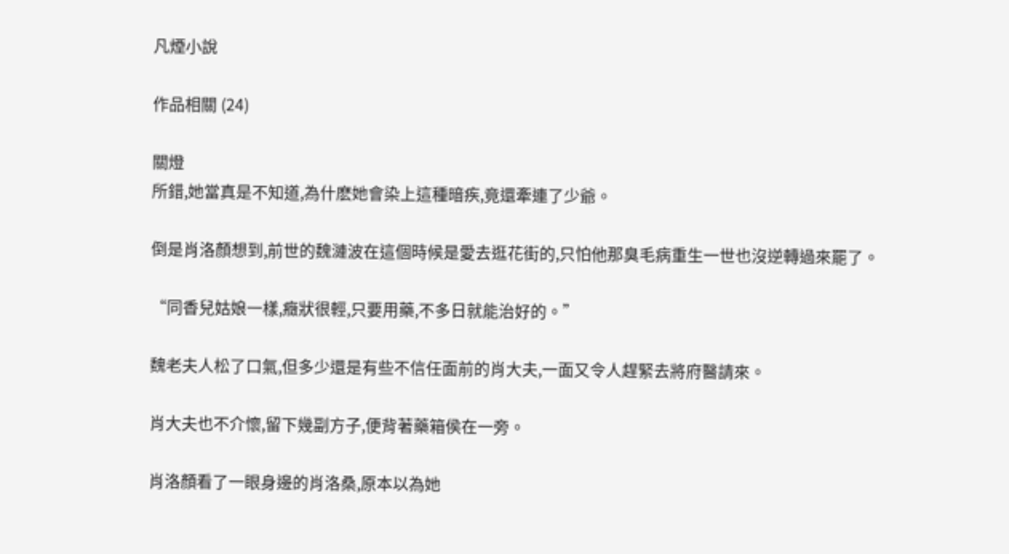凡煙小說

作品相關 (24)

關燈
所錯,她當真是不知道,為什麽她會染上這種暗疾,竟還牽連了少爺。

倒是肖洛顏想到,前世的魏漣波在這個時候是愛去逛花街的,只怕他那臭毛病重生一世也沒逆轉過來罷了。

“同香兒姑娘一樣,癥狀很輕,只要用藥,不多日就能治好的。”

魏老夫人松了口氣,但多少還是有些不信任面前的肖大夫,一面又令人趕緊去將府醫請來。

肖大夫也不介懷,留下幾副方子,便背著藥箱侯在一旁。

肖洛顏看了一眼身邊的肖洛桑,原本以為她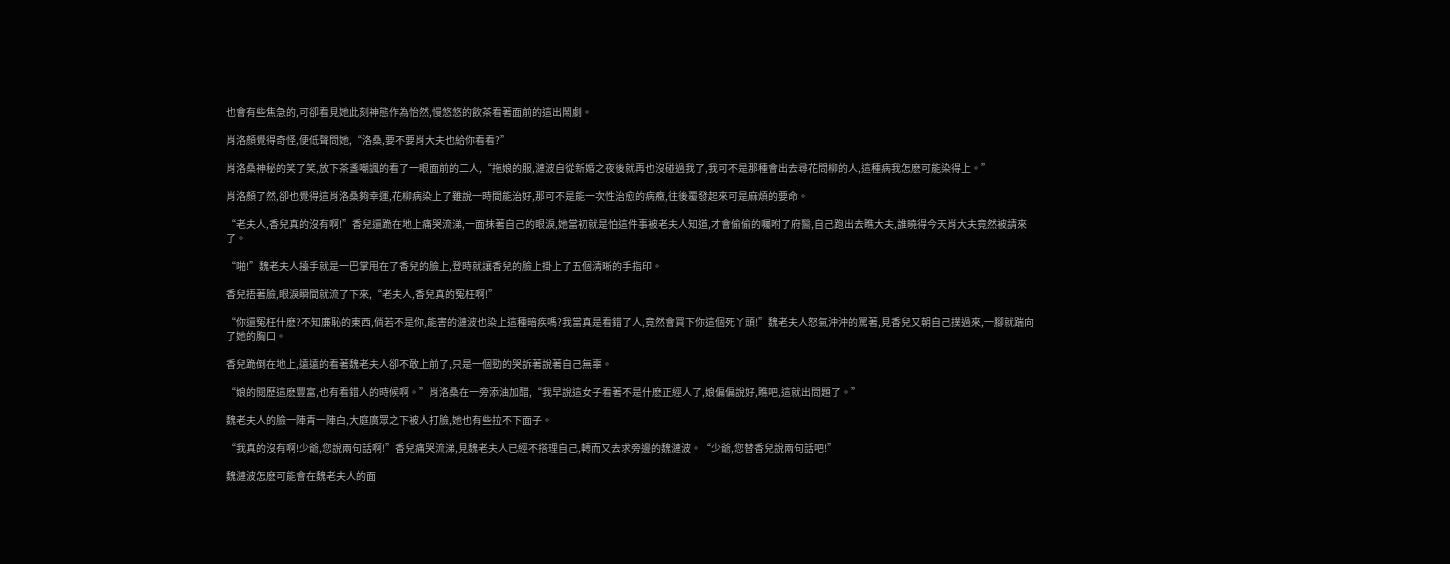也會有些焦急的,可卻看見她此刻神態作為怡然,慢悠悠的飲茶看著面前的這出鬧劇。

肖洛顏覺得奇怪,便低聲問她,“洛桑,要不要肖大夫也給你看看?”

肖洛桑神秘的笑了笑,放下茶盞嘲諷的看了一眼面前的二人,“拖娘的服,漣波自從新婚之夜後就再也沒碰過我了,我可不是那種會出去尋花問柳的人,這種病我怎麽可能染得上。”

肖洛顏了然,卻也覺得這肖洛桑夠幸運,花柳病染上了雖說一時間能治好,那可不是能一次性治愈的病癥,往後覆發起來可是麻煩的要命。

“老夫人,香兒真的沒有啊!”香兒還跪在地上痛哭流涕,一面抹著自己的眼淚,她當初就是怕這件事被老夫人知道,才會偷偷的囑咐了府醫,自己跑出去瞧大夫,誰曉得今天肖大夫竟然被請來了。

“啪!”魏老夫人擡手就是一巴掌甩在了香兒的臉上,登時就讓香兒的臉上掛上了五個清晰的手指印。

香兒捂著臉,眼淚瞬間就流了下來,“老夫人,香兒真的冤枉啊!”

“你還冤枉什麽?不知廉恥的東西,倘若不是你,能害的漣波也染上這種暗疾嗎?我當真是看錯了人,竟然會買下你這個死丫頭!”魏老夫人怒氣沖沖的罵著,見香兒又朝自己撲過來,一腳就踹向了她的胸口。

香兒跪倒在地上,遠遠的看著魏老夫人卻不敢上前了,只是一個勁的哭訴著說著自己無辜。

“娘的閱歷這麽豐富,也有看錯人的時候啊。”肖洛桑在一旁添油加醋,“我早說這女子看著不是什麽正經人了,娘偏偏說好,瞧吧,這就出問題了。”

魏老夫人的臉一陣青一陣白,大庭廣眾之下被人打臉,她也有些拉不下面子。

“我真的沒有啊!少爺,您說兩句話啊!”香兒痛哭流涕,見魏老夫人已經不搭理自己,轉而又去求旁邊的魏漣波。“少爺,您替香兒說兩句話吧!”

魏漣波怎麽可能會在魏老夫人的面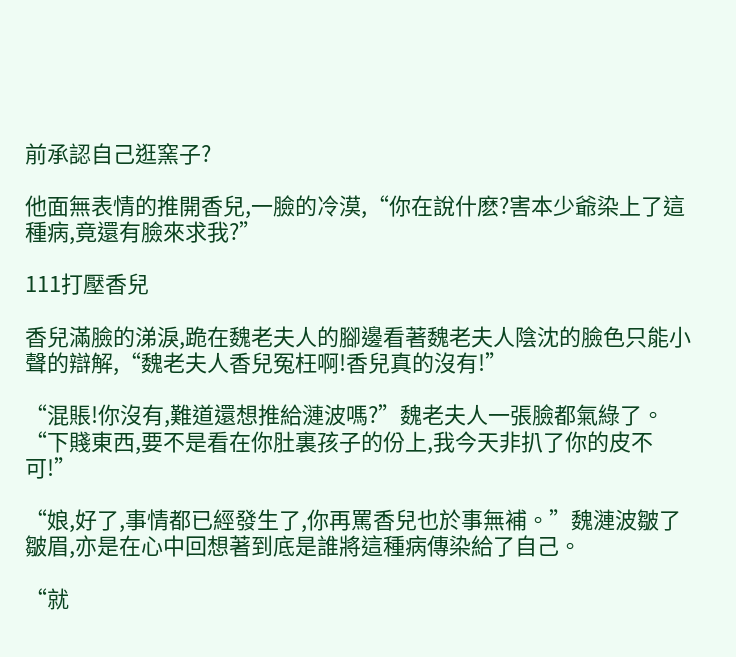前承認自己逛窯子?

他面無表情的推開香兒,一臉的冷漠,“你在說什麽?害本少爺染上了這種病,竟還有臉來求我?”

111打壓香兒

香兒滿臉的涕淚,跪在魏老夫人的腳邊看著魏老夫人陰沈的臉色只能小聲的辯解,“魏老夫人香兒冤枉啊!香兒真的沒有!”

“混賬!你沒有,難道還想推給漣波嗎?”魏老夫人一張臉都氣綠了。“下賤東西,要不是看在你肚裏孩子的份上,我今天非扒了你的皮不可!”

“娘,好了,事情都已經發生了,你再罵香兒也於事無補。”魏漣波皺了皺眉,亦是在心中回想著到底是誰將這種病傳染給了自己。

“就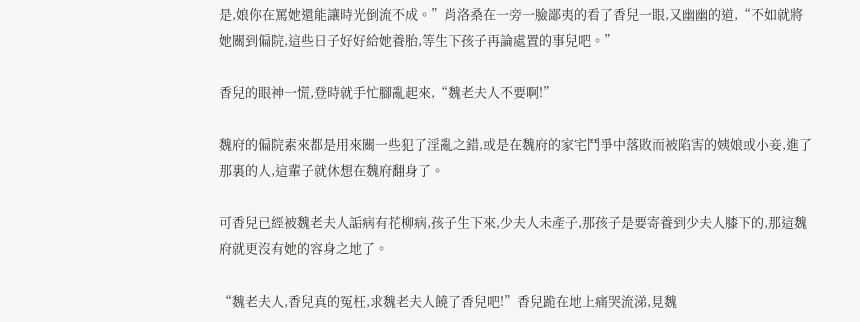是,娘你在罵她還能讓時光倒流不成。”肖洛桑在一旁一臉鄙夷的看了香兒一眼,又幽幽的道,“不如就將她關到偏院,這些日子好好給她養胎,等生下孩子再論處置的事兒吧。”

香兒的眼神一慌,登時就手忙腳亂起來,“魏老夫人不要啊!”

魏府的偏院素來都是用來關一些犯了淫亂之錯,或是在魏府的家宅鬥爭中落敗而被陷害的姨娘或小妾,進了那裏的人,這輩子就休想在魏府翻身了。

可香兒已經被魏老夫人詬病有花柳病,孩子生下來,少夫人未產子,那孩子是要寄養到少夫人膝下的,那這魏府就更沒有她的容身之地了。

“魏老夫人,香兒真的冤枉,求魏老夫人饒了香兒吧!”香兒跪在地上痛哭流涕,見魏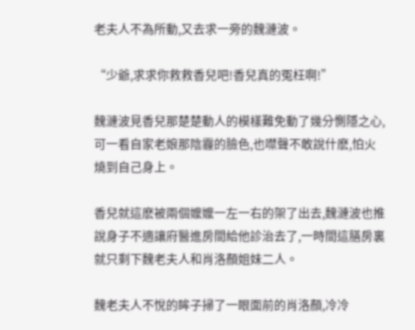老夫人不為所動,又去求一旁的魏漣波。

“少爺,求求你救救香兒吧!香兒真的冤枉啊!”

魏漣波見香兒那楚楚動人的模樣難免動了幾分惻隱之心,可一看自家老娘那陰霾的臉色,也噤聲不敢說什麽,怕火燒到自己身上。

香兒就這麽被兩個嬤嬤一左一右的架了出去,魏漣波也推說身子不適讓府醫進房間給他診治去了,一時間這膳房裏就只剩下魏老夫人和肖洛顏姐妹二人。

魏老夫人不悅的眸子掃了一眼面前的肖洛顏,冷冷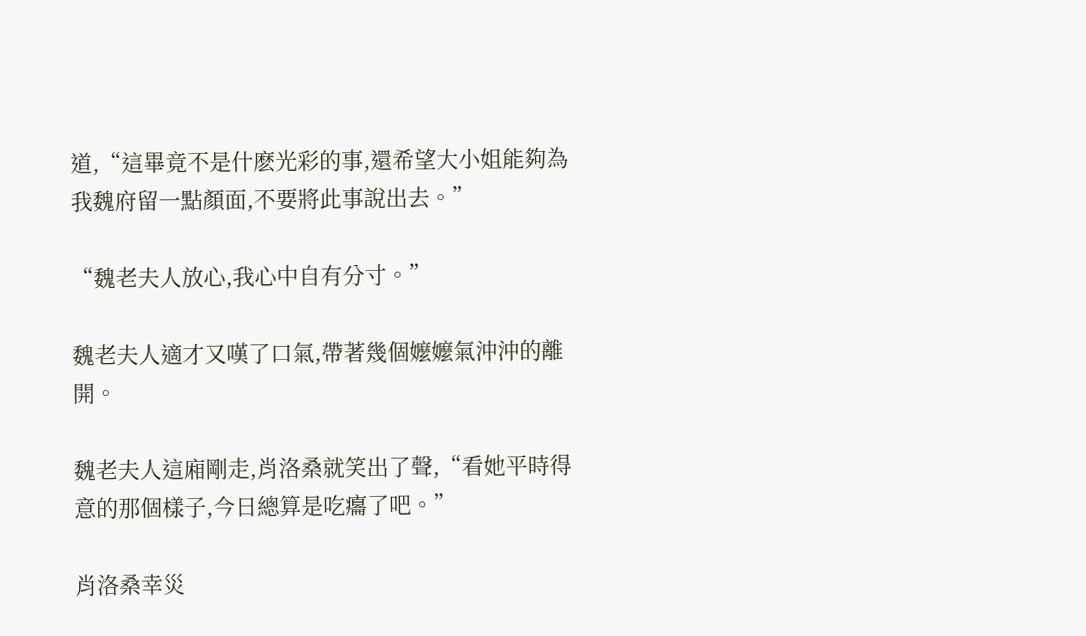道,“這畢竟不是什麽光彩的事,還希望大小姐能夠為我魏府留一點顏面,不要將此事說出去。”

“魏老夫人放心,我心中自有分寸。”

魏老夫人適才又嘆了口氣,帶著幾個嬤嬤氣沖沖的離開。

魏老夫人這廂剛走,肖洛桑就笑出了聲,“看她平時得意的那個樣子,今日總算是吃癟了吧。”

肖洛桑幸災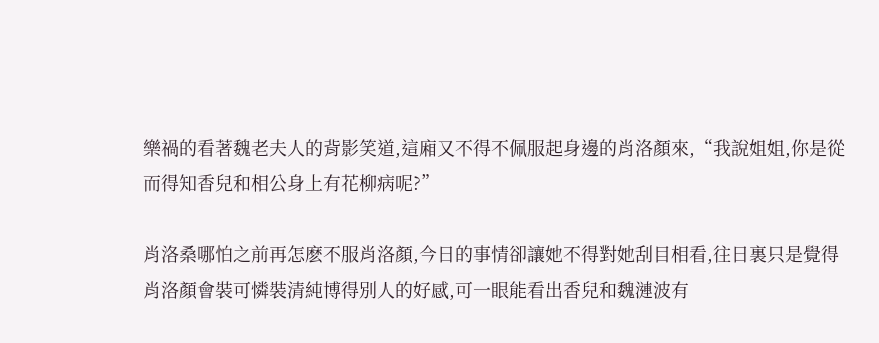樂禍的看著魏老夫人的背影笑道,這廂又不得不佩服起身邊的肖洛顏來,“我說姐姐,你是從而得知香兒和相公身上有花柳病呢?”

肖洛桑哪怕之前再怎麽不服肖洛顏,今日的事情卻讓她不得對她刮目相看,往日裏只是覺得肖洛顏會裝可憐裝清純博得別人的好感,可一眼能看出香兒和魏漣波有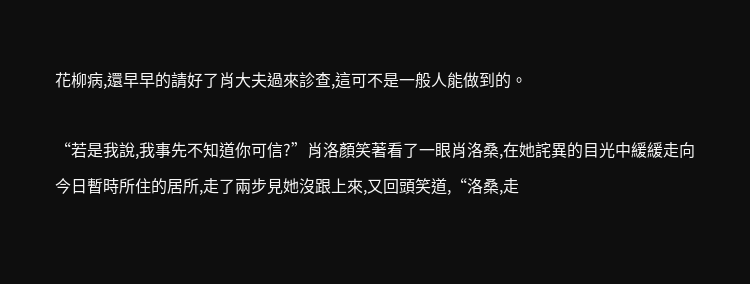花柳病,還早早的請好了肖大夫過來診查,這可不是一般人能做到的。

“若是我說,我事先不知道你可信?”肖洛顏笑著看了一眼肖洛桑,在她詫異的目光中緩緩走向今日暫時所住的居所,走了兩步見她沒跟上來,又回頭笑道,“洛桑,走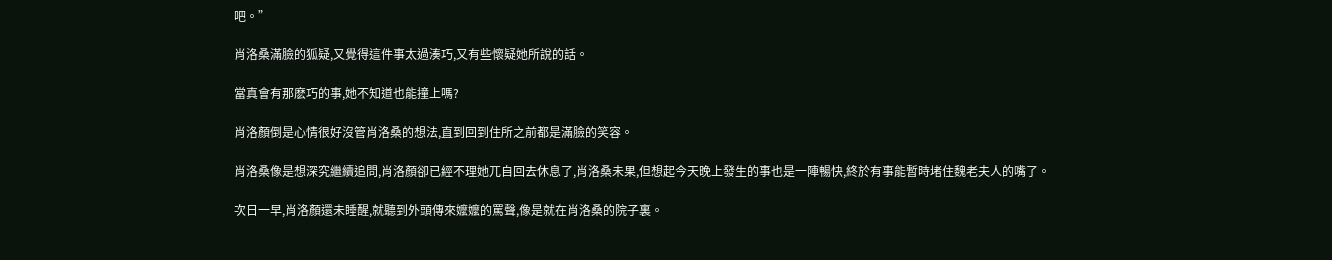吧。”

肖洛桑滿臉的狐疑,又覺得這件事太過湊巧,又有些懷疑她所說的話。

當真會有那麽巧的事,她不知道也能撞上嗎?

肖洛顏倒是心情很好沒管肖洛桑的想法,直到回到住所之前都是滿臉的笑容。

肖洛桑像是想深究繼續追問,肖洛顏卻已經不理她兀自回去休息了,肖洛桑未果,但想起今天晚上發生的事也是一陣暢快,終於有事能暫時堵住魏老夫人的嘴了。

次日一早,肖洛顏還未睡醒,就聽到外頭傳來嬤嬤的罵聲,像是就在肖洛桑的院子裏。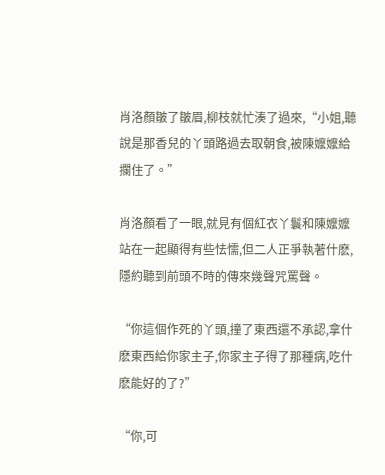肖洛顏皺了皺眉,柳枝就忙湊了過來,“小姐,聽說是那香兒的丫頭路過去取朝食,被陳嬤嬤給攔住了。”

肖洛顏看了一眼,就見有個紅衣丫鬟和陳嬤嬤站在一起顯得有些怯懦,但二人正爭執著什麽,隱約聽到前頭不時的傳來幾聲咒罵聲。

“你這個作死的丫頭,撞了東西還不承認,拿什麽東西給你家主子,你家主子得了那種病,吃什麽能好的了?”

“你,可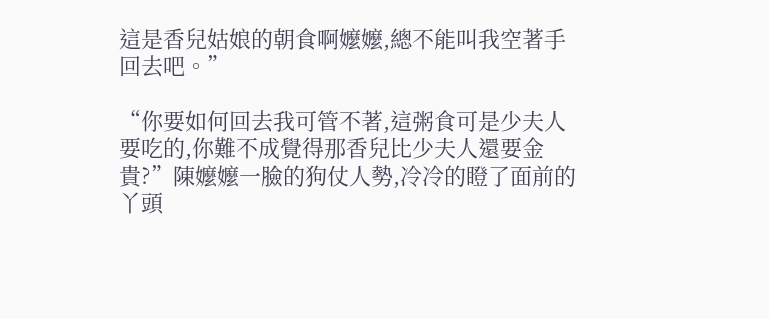這是香兒姑娘的朝食啊嬤嬤,總不能叫我空著手回去吧。”

“你要如何回去我可管不著,這粥食可是少夫人要吃的,你難不成覺得那香兒比少夫人還要金貴?”陳嬤嬤一臉的狗仗人勢,冷冷的瞪了面前的丫頭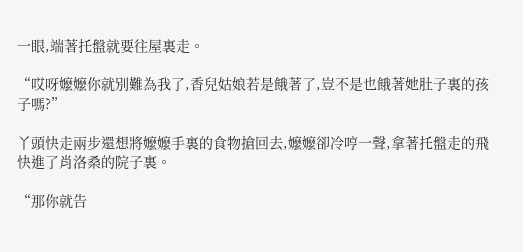一眼,端著托盤就要往屋裏走。

“哎呀嬤嬤你就別難為我了,香兒姑娘若是餓著了,豈不是也餓著她肚子裏的孩子嗎?”

丫頭快走兩步還想將嬤嬤手裏的食物搶回去,嬤嬤卻冷哼一聲,拿著托盤走的飛快進了肖洛桑的院子裏。

“那你就告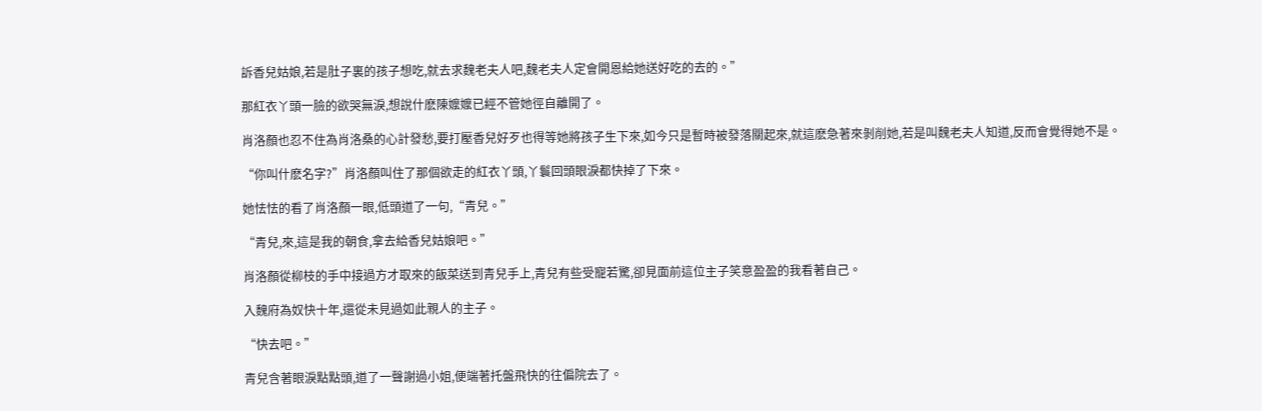訴香兒姑娘,若是肚子裏的孩子想吃,就去求魏老夫人吧,魏老夫人定會開恩給她送好吃的去的。”

那紅衣丫頭一臉的欲哭無淚,想說什麽陳嬤嬤已經不管她徑自離開了。

肖洛顏也忍不住為肖洛桑的心計發愁,要打壓香兒好歹也得等她將孩子生下來,如今只是暫時被發落關起來,就這麽急著來剝削她,若是叫魏老夫人知道,反而會覺得她不是。

“你叫什麽名字?”肖洛顏叫住了那個欲走的紅衣丫頭,丫鬟回頭眼淚都快掉了下來。

她怯怯的看了肖洛顏一眼,低頭道了一句,“青兒。”

“青兒,來,這是我的朝食,拿去給香兒姑娘吧。”

肖洛顏從柳枝的手中接過方才取來的飯菜送到青兒手上,青兒有些受寵若驚,卻見面前這位主子笑意盈盈的我看著自己。

入魏府為奴快十年,還從未見過如此親人的主子。

“快去吧。”

青兒含著眼淚點點頭,道了一聲謝過小姐,便端著托盤飛快的往偏院去了。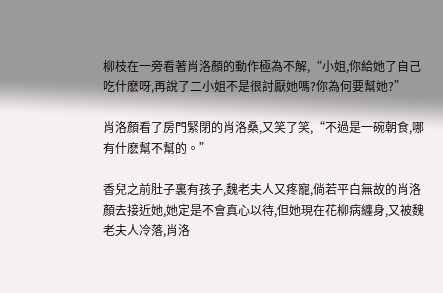柳枝在一旁看著肖洛顏的動作極為不解,“小姐,你給她了自己吃什麽呀,再說了二小姐不是很討厭她嗎?你為何要幫她?”

肖洛顏看了房門緊閉的肖洛桑,又笑了笑,“不過是一碗朝食,哪有什麽幫不幫的。”

香兒之前肚子裏有孩子,魏老夫人又疼寵,倘若平白無故的肖洛顏去接近她,她定是不會真心以待,但她現在花柳病纏身,又被魏老夫人冷落,肖洛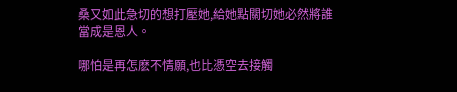桑又如此急切的想打壓她,給她點關切她必然將誰當成是恩人。

哪怕是再怎麽不情願,也比憑空去接觸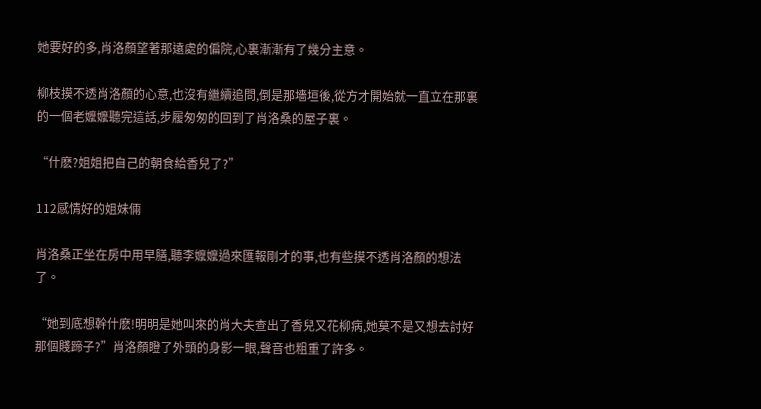她要好的多,肖洛顏望著那遠處的偏院,心裏漸漸有了幾分主意。

柳枝摸不透肖洛顏的心意,也沒有繼續追問,倒是那墻垣後,從方才開始就一直立在那裏的一個老嬤嬤聽完這話,步履匆匆的回到了肖洛桑的屋子裏。

“什麽?姐姐把自己的朝食給香兒了?”

112感情好的姐妹倆

肖洛桑正坐在房中用早膳,聽李嬤嬤過來匯報剛才的事,也有些摸不透肖洛顏的想法了。

“她到底想幹什麽!明明是她叫來的肖大夫查出了香兒又花柳病,她莫不是又想去討好那個賤蹄子?”肖洛顏瞪了外頭的身影一眼,聲音也粗重了許多。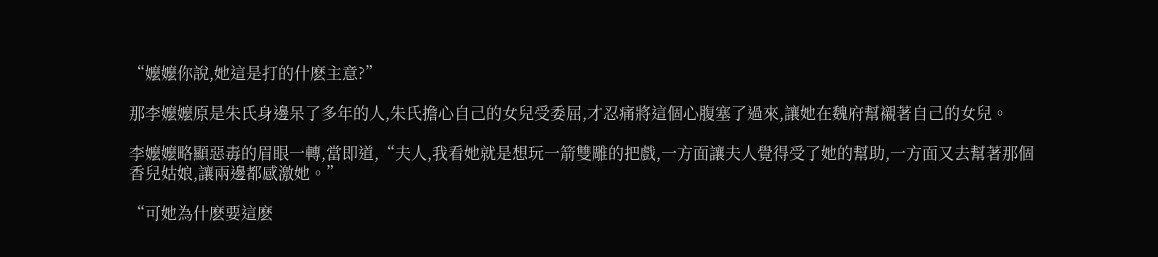“嬤嬤你說,她這是打的什麽主意?”

那李嬤嬤原是朱氏身邊呆了多年的人,朱氏擔心自己的女兒受委屈,才忍痛將這個心腹塞了過來,讓她在魏府幫襯著自己的女兒。

李嬤嬤略顯惡毒的眉眼一轉,當即道,“夫人,我看她就是想玩一箭雙雕的把戲,一方面讓夫人覺得受了她的幫助,一方面又去幫著那個香兒姑娘,讓兩邊都感激她。”

“可她為什麽要這麽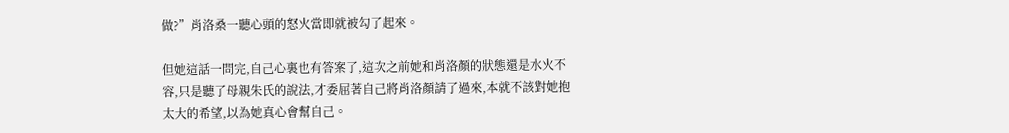做?”肖洛桑一聽心頭的怒火當即就被勾了起來。

但她這話一問完,自己心裏也有答案了,這次之前她和肖洛顏的狀態還是水火不容,只是聽了母親朱氏的說法,才委屈著自己將肖洛顏請了過來,本就不該對她抱太大的希望,以為她真心會幫自己。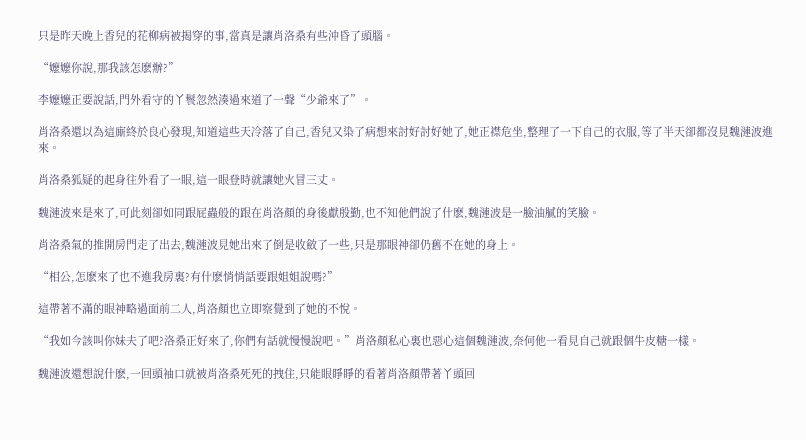只是昨天晚上香兒的花柳病被揭穿的事,當真是讓肖洛桑有些沖昏了頭腦。

“嬤嬤你說,那我該怎麽辦?”

李嬤嬤正要說話,門外看守的丫鬟忽然湊過來道了一聲“少爺來了”。

肖洛桑還以為這廝終於良心發現,知道這些天冷落了自己,香兒又染了病想來討好討好她了,她正襟危坐,整理了一下自己的衣服,等了半天卻都沒見魏漣波進來。

肖洛桑狐疑的起身往外看了一眼,這一眼登時就讓她火冒三丈。

魏漣波來是來了,可此刻卻如同跟屁蟲般的跟在肖洛顏的身後獻殷勤,也不知他們說了什麽,魏漣波是一臉油膩的笑臉。

肖洛桑氣的推開房門走了出去,魏漣波見她出來了倒是收斂了一些,只是那眼神卻仍舊不在她的身上。

“相公,怎麽來了也不進我房裏?有什麽悄悄話要跟姐姐說嗎?”

這帶著不滿的眼神略過面前二人,肖洛顏也立即察覺到了她的不悅。

“我如今該叫你妹夫了吧?洛桑正好來了,你們有話就慢慢說吧。”肖洛顏私心裏也惡心這個魏漣波,奈何他一看見自己就跟個牛皮糖一樣。

魏漣波還想說什麽,一回頭袖口就被肖洛桑死死的拽住,只能眼睜睜的看著肖洛顏帶著丫頭回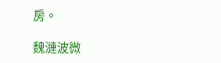房。

魏漣波微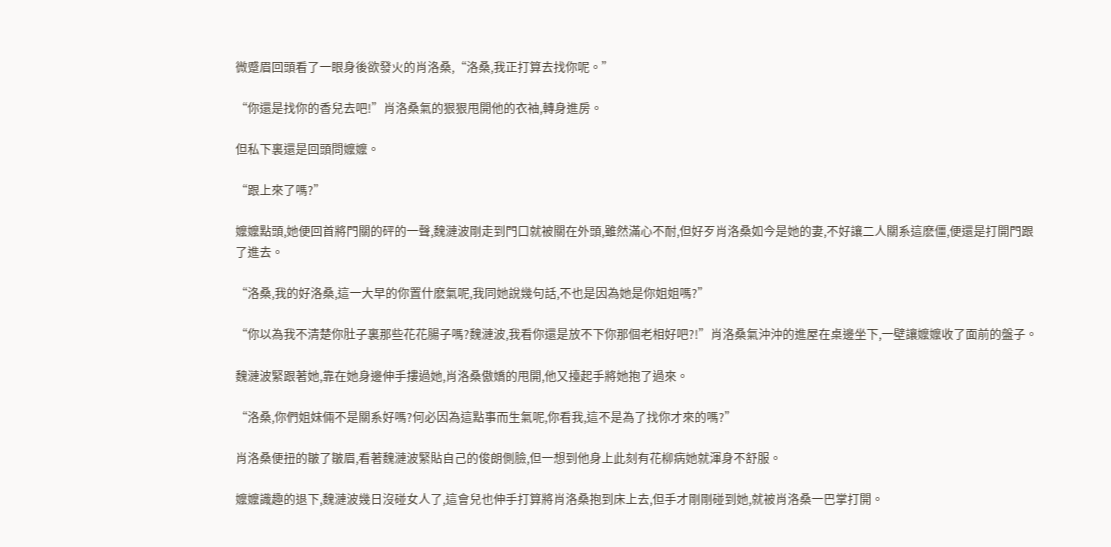微蹙眉回頭看了一眼身後欲發火的肖洛桑,“洛桑,我正打算去找你呢。”

“你還是找你的香兒去吧!”肖洛桑氣的狠狠甩開他的衣袖,轉身進房。

但私下裏還是回頭問嬤嬤。

“跟上來了嗎?”

嬤嬤點頭,她便回首將門關的砰的一聲,魏漣波剛走到門口就被關在外頭,雖然滿心不耐,但好歹肖洛桑如今是她的妻,不好讓二人關系這麽僵,便還是打開門跟了進去。

“洛桑,我的好洛桑,這一大早的你置什麽氣呢,我同她說幾句話,不也是因為她是你姐姐嗎?”

“你以為我不清楚你肚子裏那些花花腸子嗎?魏漣波,我看你還是放不下你那個老相好吧?!”肖洛桑氣沖沖的進屋在桌邊坐下,一壁讓嬤嬤收了面前的盤子。

魏漣波緊跟著她,靠在她身邊伸手摟過她,肖洛桑傲嬌的甩開,他又擡起手將她抱了過來。

“洛桑,你們姐妹倆不是關系好嗎?何必因為這點事而生氣呢,你看我,這不是為了找你才來的嗎?”

肖洛桑便扭的皺了皺眉,看著魏漣波緊貼自己的俊朗側臉,但一想到他身上此刻有花柳病她就渾身不舒服。

嬤嬤識趣的退下,魏漣波幾日沒碰女人了,這會兒也伸手打算將肖洛桑抱到床上去,但手才剛剛碰到她,就被肖洛桑一巴掌打開。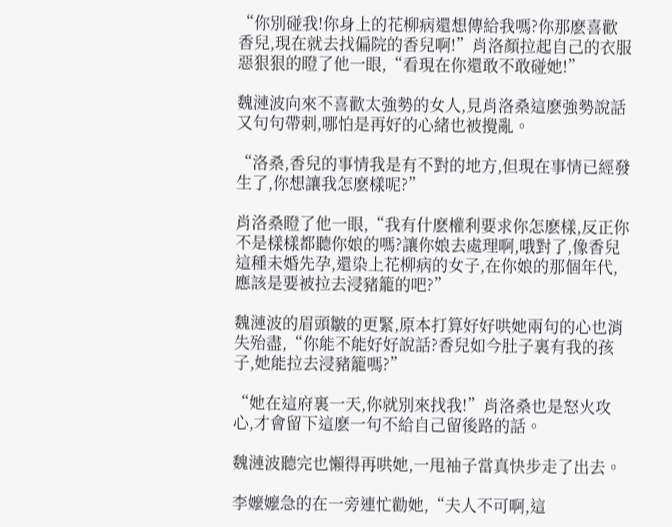“你別碰我!你身上的花柳病還想傳給我嗎?你那麽喜歡香兒,現在就去找偏院的香兒啊!”肖洛顏拉起自己的衣服惡狠狠的瞪了他一眼,“看現在你還敢不敢碰她!”

魏漣波向來不喜歡太強勢的女人,見肖洛桑這麽強勢說話又句句帶刺,哪怕是再好的心緒也被攪亂。

“洛桑,香兒的事情我是有不對的地方,但現在事情已經發生了,你想讓我怎麽樣呢?”

肖洛桑瞪了他一眼,“我有什麽權利要求你怎麽樣,反正你不是樣樣都聽你娘的嗎?讓你娘去處理啊,哦對了,像香兒這種未婚先孕,還染上花柳病的女子,在你娘的那個年代,應該是要被拉去浸豬籠的吧?”

魏漣波的眉頭皺的更緊,原本打算好好哄她兩句的心也消失殆盡,“你能不能好好說話?香兒如今肚子裏有我的孩子,她能拉去浸豬籠嗎?”

“她在這府裏一天,你就別來找我!”肖洛桑也是怒火攻心,才會留下這麽一句不給自己留後路的話。

魏漣波聽完也懶得再哄她,一甩袖子當真快步走了出去。

李嬤嬤急的在一旁連忙勸她,“夫人不可啊,這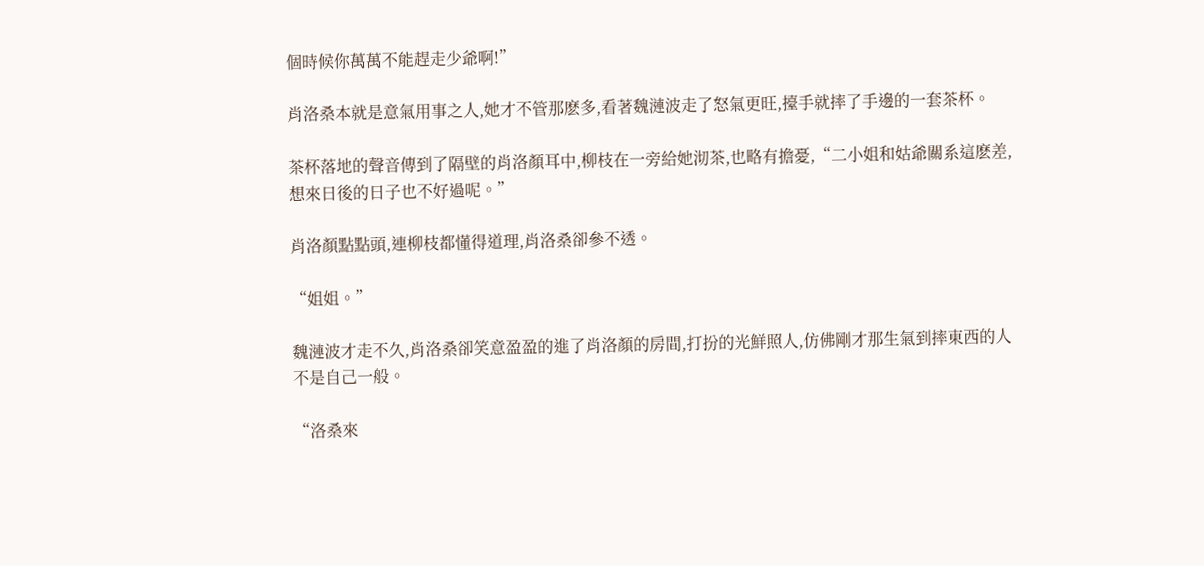個時候你萬萬不能趕走少爺啊!”

肖洛桑本就是意氣用事之人,她才不管那麽多,看著魏漣波走了怒氣更旺,擡手就摔了手邊的一套茶杯。

茶杯落地的聲音傳到了隔壁的肖洛顏耳中,柳枝在一旁給她沏茶,也略有擔憂,“二小姐和姑爺關系這麽差,想來日後的日子也不好過呢。”

肖洛顏點點頭,連柳枝都懂得道理,肖洛桑卻參不透。

“姐姐。”

魏漣波才走不久,肖洛桑卻笑意盈盈的進了肖洛顏的房間,打扮的光鮮照人,仿佛剛才那生氣到摔東西的人不是自己一般。

“洛桑來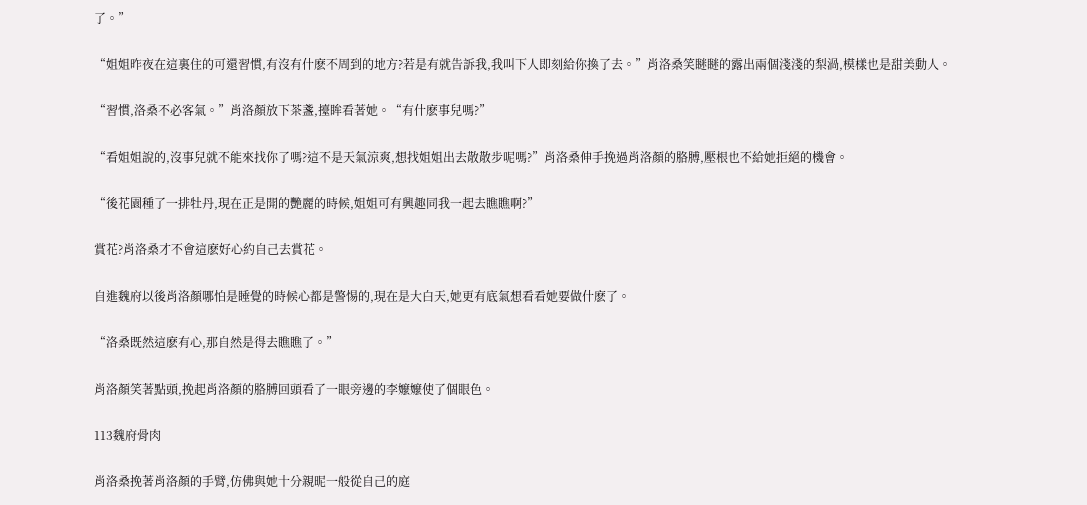了。”

“姐姐昨夜在這裏住的可還習慣,有沒有什麽不周到的地方?若是有就告訴我,我叫下人即刻給你換了去。”肖洛桑笑瞇瞇的露出兩個淺淺的梨渦,模樣也是甜美動人。

“習慣,洛桑不必客氣。”肖洛顏放下茶盞,擡眸看著她。“有什麽事兒嗎?”

“看姐姐說的,沒事兒就不能來找你了嗎?這不是天氣涼爽,想找姐姐出去散散步呢嗎?”肖洛桑伸手挽過肖洛顏的胳膊,壓根也不給她拒絕的機會。

“後花園種了一排牡丹,現在正是開的艷麗的時候,姐姐可有興趣同我一起去瞧瞧啊?”

賞花?肖洛桑才不會這麽好心約自己去賞花。

自進魏府以後肖洛顏哪怕是睡覺的時候心都是警惕的,現在是大白天,她更有底氣想看看她要做什麽了。

“洛桑既然這麽有心,那自然是得去瞧瞧了。”

肖洛顏笑著點頭,挽起肖洛顏的胳膊回頭看了一眼旁邊的李嬤嬤使了個眼色。

113魏府骨肉

肖洛桑挽著肖洛顏的手臂,仿佛與她十分親昵一般從自己的庭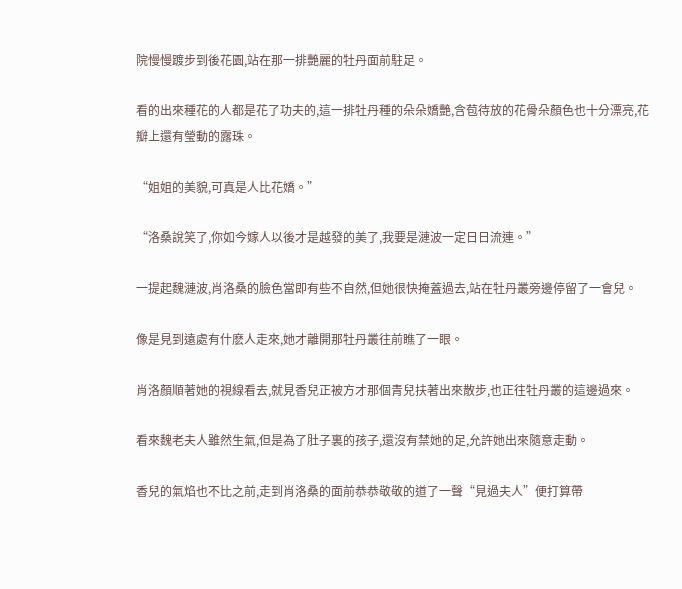院慢慢踱步到後花園,站在那一排艷麗的牡丹面前駐足。

看的出來種花的人都是花了功夫的,這一排牡丹種的朵朵嬌艷,含苞待放的花骨朵顏色也十分漂亮,花瓣上還有瑩動的露珠。

“姐姐的美貌,可真是人比花嬌。”

“洛桑說笑了,你如今嫁人以後才是越發的美了,我要是漣波一定日日流連。”

一提起魏漣波,肖洛桑的臉色當即有些不自然,但她很快掩蓋過去,站在牡丹叢旁邊停留了一會兒。

像是見到遠處有什麽人走來,她才離開那牡丹叢往前瞧了一眼。

肖洛顏順著她的視線看去,就見香兒正被方才那個青兒扶著出來散步,也正往牡丹叢的這邊過來。

看來魏老夫人雖然生氣,但是為了肚子裏的孩子,還沒有禁她的足,允許她出來隨意走動。

香兒的氣焰也不比之前,走到肖洛桑的面前恭恭敬敬的道了一聲“見過夫人”便打算帶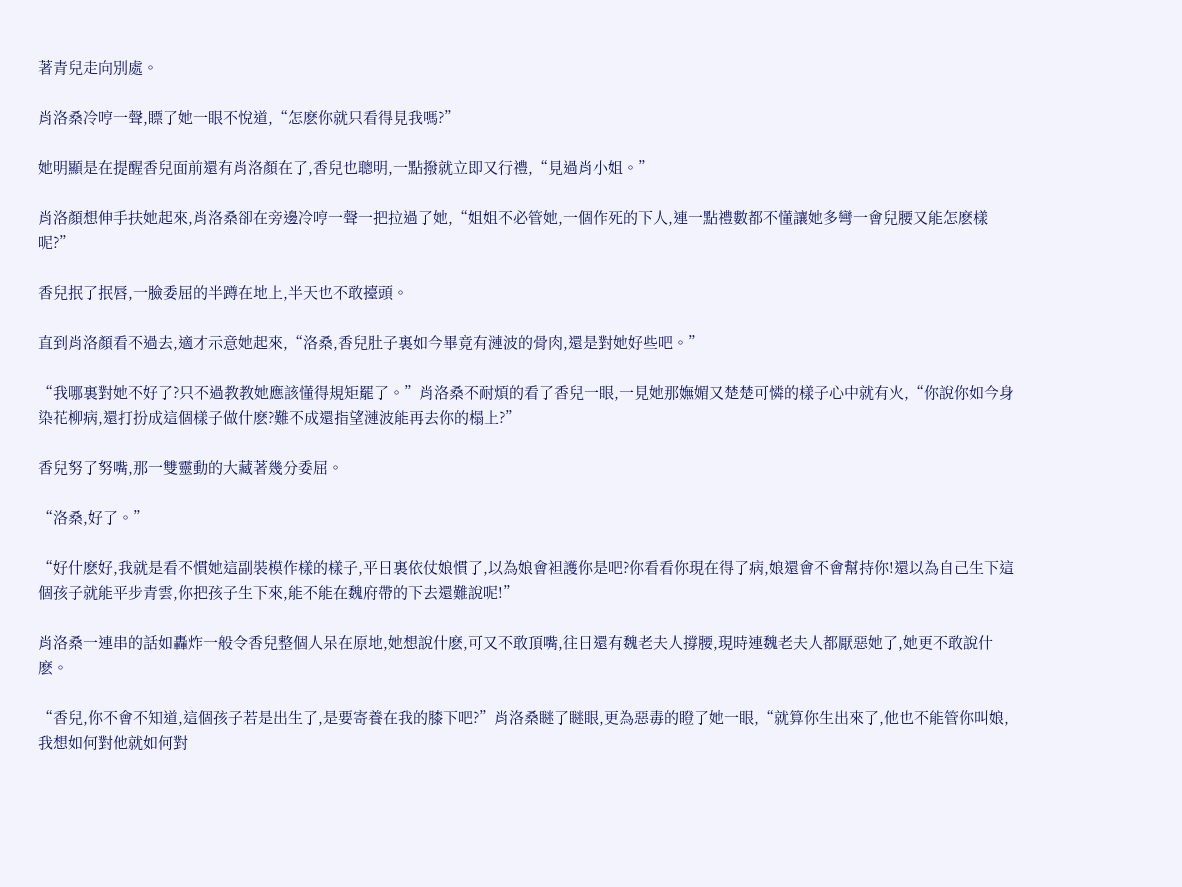著青兒走向別處。

肖洛桑冷哼一聲,瞟了她一眼不悅道,“怎麽你就只看得見我嗎?”

她明顯是在提醒香兒面前還有肖洛顏在了,香兒也聰明,一點撥就立即又行禮,“見過肖小姐。”

肖洛顏想伸手扶她起來,肖洛桑卻在旁邊冷哼一聲一把拉過了她,“姐姐不必管她,一個作死的下人,連一點禮數都不懂讓她多彎一會兒腰又能怎麽樣呢?”

香兒抿了抿唇,一臉委屈的半蹲在地上,半天也不敢擡頭。

直到肖洛顏看不過去,適才示意她起來,“洛桑,香兒肚子裏如今畢竟有漣波的骨肉,還是對她好些吧。”

“我哪裏對她不好了?只不過教教她應該懂得規矩罷了。”肖洛桑不耐煩的看了香兒一眼,一見她那嫵媚又楚楚可憐的樣子心中就有火,“你說你如今身染花柳病,還打扮成這個樣子做什麽?難不成還指望漣波能再去你的榻上?”

香兒努了努嘴,那一雙靈動的大藏著幾分委屈。

“洛桑,好了。”

“好什麽好,我就是看不慣她這副裝模作樣的樣子,平日裏依仗娘慣了,以為娘會袒護你是吧?你看看你現在得了病,娘還會不會幫持你!還以為自己生下這個孩子就能平步青雲,你把孩子生下來,能不能在魏府帶的下去還難說呢!”

肖洛桑一連串的話如轟炸一般令香兒整個人呆在原地,她想說什麽,可又不敢頂嘴,往日還有魏老夫人撐腰,現時連魏老夫人都厭惡她了,她更不敢說什麽。

“香兒,你不會不知道,這個孩子若是出生了,是要寄養在我的膝下吧?”肖洛桑瞇了瞇眼,更為惡毒的瞪了她一眼,“就算你生出來了,他也不能管你叫娘,我想如何對他就如何對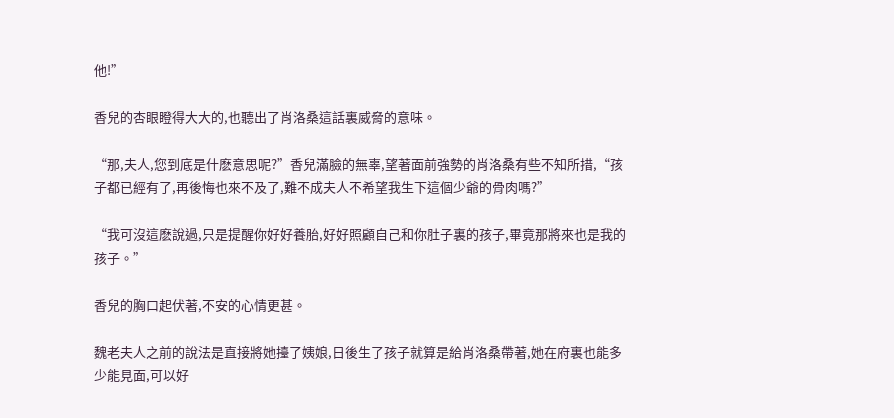他!”

香兒的杏眼瞪得大大的,也聽出了肖洛桑這話裏威脅的意味。

“那,夫人,您到底是什麽意思呢?”香兒滿臉的無辜,望著面前強勢的肖洛桑有些不知所措,“孩子都已經有了,再後悔也來不及了,難不成夫人不希望我生下這個少爺的骨肉嗎?”

“我可沒這麽說過,只是提醒你好好養胎,好好照顧自己和你肚子裏的孩子,畢竟那將來也是我的孩子。”

香兒的胸口起伏著,不安的心情更甚。

魏老夫人之前的說法是直接將她擡了姨娘,日後生了孩子就算是給肖洛桑帶著,她在府裏也能多少能見面,可以好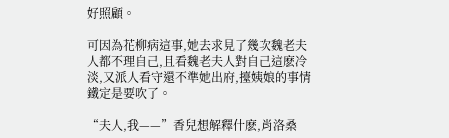好照顧。

可因為花柳病這事,她去求見了幾次魏老夫人都不理自己,且看魏老夫人對自己這麽冷淡,又派人看守還不準她出府,擡姨娘的事情鐵定是要吹了。

“夫人,我——”香兒想解釋什麽,肖洛桑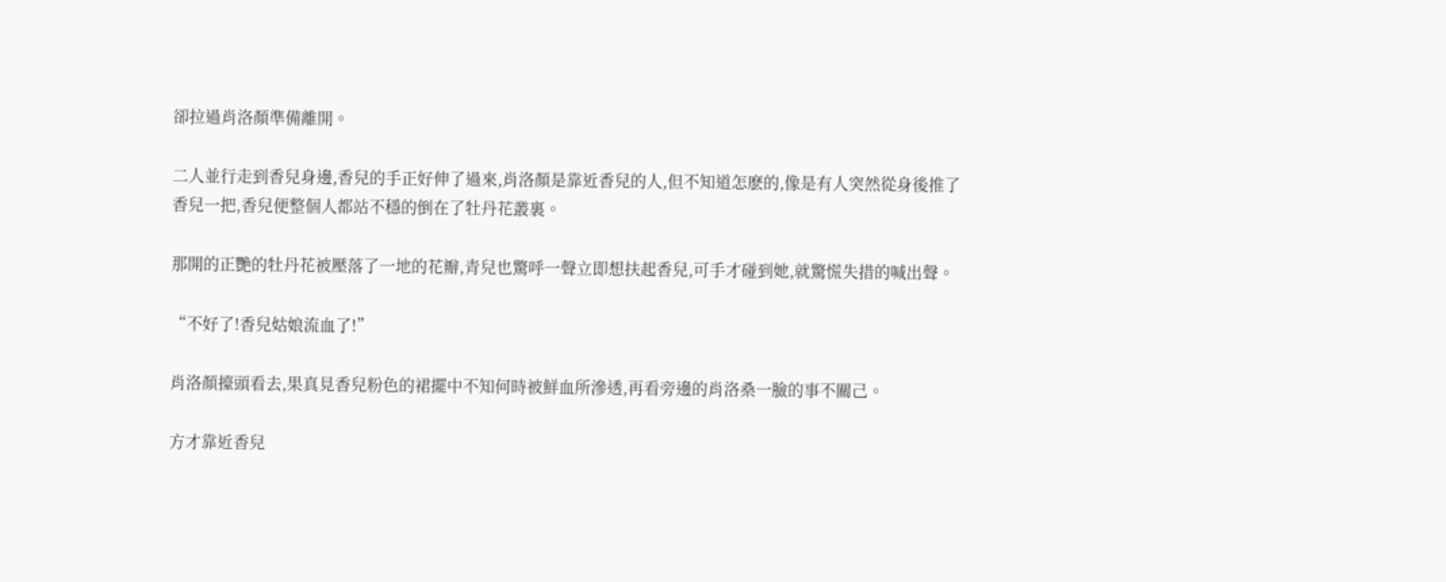卻拉過肖洛顏準備離開。

二人並行走到香兒身邊,香兒的手正好伸了過來,肖洛顏是靠近香兒的人,但不知道怎麽的,像是有人突然從身後推了香兒一把,香兒便整個人都站不穩的倒在了牡丹花叢裏。

那開的正艷的牡丹花被壓落了一地的花瓣,青兒也驚呼一聲立即想扶起香兒,可手才碰到她,就驚慌失措的喊出聲。

“不好了!香兒姑娘流血了!”

肖洛顏擡頭看去,果真見香兒粉色的裙擺中不知何時被鮮血所滲透,再看旁邊的肖洛桑一臉的事不關己。

方才靠近香兒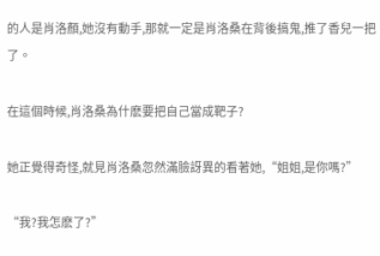的人是肖洛顏,她沒有動手,那就一定是肖洛桑在背後搞鬼,推了香兒一把了。

在這個時候,肖洛桑為什麽要把自己當成靶子?

她正覺得奇怪,就見肖洛桑忽然滿臉訝異的看著她,“姐姐,是你嗎?”

“我?我怎麽了?”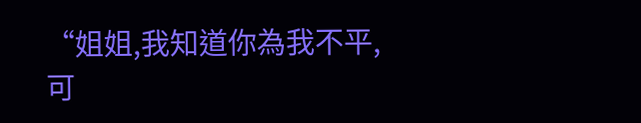“姐姐,我知道你為我不平,可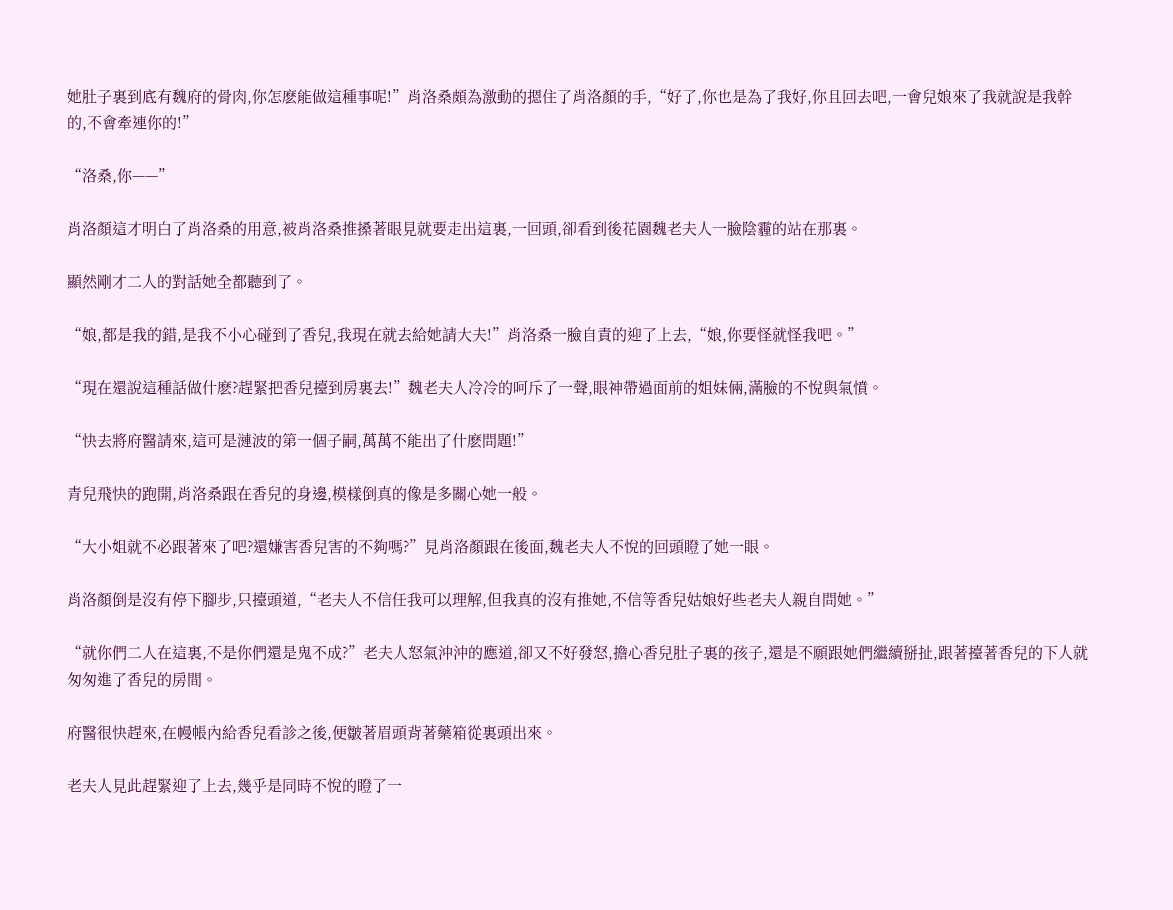她肚子裏到底有魏府的骨肉,你怎麽能做這種事呢!”肖洛桑頗為激動的摁住了肖洛顏的手,“好了,你也是為了我好,你且回去吧,一會兒娘來了我就說是我幹的,不會牽連你的!”

“洛桑,你——”

肖洛顏這才明白了肖洛桑的用意,被肖洛桑推搡著眼見就要走出這裏,一回頭,卻看到後花園魏老夫人一臉陰霾的站在那裏。

顯然剛才二人的對話她全都聽到了。

“娘,都是我的錯,是我不小心碰到了香兒,我現在就去給她請大夫!”肖洛桑一臉自責的迎了上去,“娘,你要怪就怪我吧。”

“現在還說這種話做什麽?趕緊把香兒擡到房裏去!”魏老夫人冷冷的呵斥了一聲,眼神帶過面前的姐妹倆,滿臉的不悅與氣憤。

“快去將府醫請來,這可是漣波的第一個子嗣,萬萬不能出了什麽問題!”

青兒飛快的跑開,肖洛桑跟在香兒的身邊,模樣倒真的像是多關心她一般。

“大小姐就不必跟著來了吧?還嫌害香兒害的不夠嗎?”見肖洛顏跟在後面,魏老夫人不悅的回頭瞪了她一眼。

肖洛顏倒是沒有停下腳步,只擡頭道,“老夫人不信任我可以理解,但我真的沒有推她,不信等香兒姑娘好些老夫人親自問她。”

“就你們二人在這裏,不是你們還是鬼不成?”老夫人怒氣沖沖的應道,卻又不好發怒,擔心香兒肚子裏的孩子,還是不願跟她們繼續掰扯,跟著擡著香兒的下人就匆匆進了香兒的房間。

府醫很快趕來,在幔帳內給香兒看診之後,便皺著眉頭背著藥箱從裏頭出來。

老夫人見此趕緊迎了上去,幾乎是同時不悅的瞪了一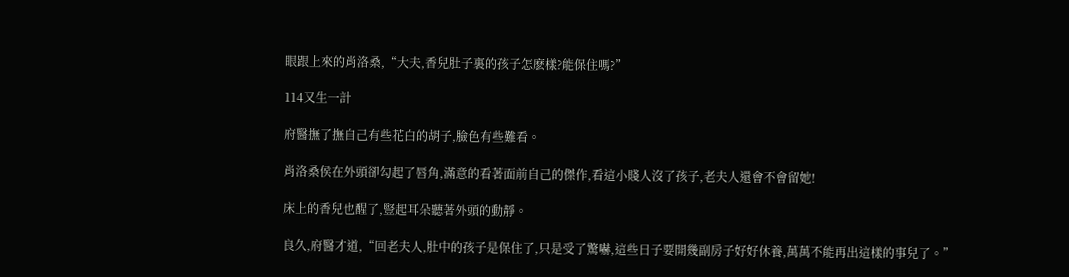眼跟上來的肖洛桑,“大夫,香兒肚子裏的孩子怎麽樣?能保住嗎?”

114又生一計

府醫撫了撫自己有些花白的胡子,臉色有些難看。

肖洛桑侯在外頭卻勾起了唇角,滿意的看著面前自己的傑作,看這小賤人沒了孩子,老夫人還會不會留她!

床上的香兒也醒了,豎起耳朵聽著外頭的動靜。

良久,府醫才道,“回老夫人,肚中的孩子是保住了,只是受了驚嚇,這些日子要開幾副房子好好休養,萬萬不能再出這樣的事兒了。”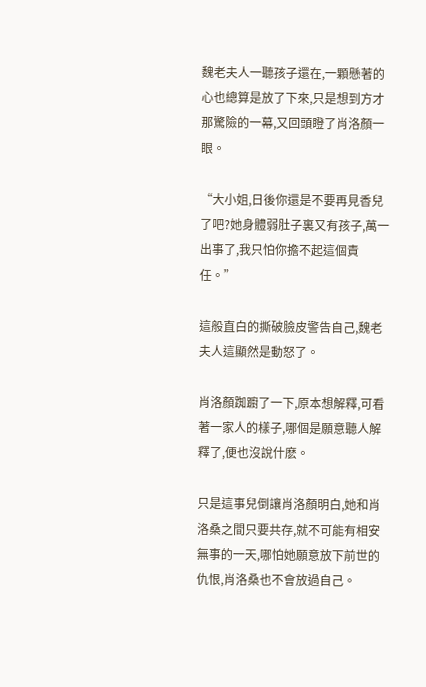魏老夫人一聽孩子還在,一顆懸著的心也總算是放了下來,只是想到方才那驚險的一幕,又回頭瞪了肖洛顏一眼。

“大小姐,日後你還是不要再見香兒了吧?她身體弱肚子裏又有孩子,萬一出事了,我只怕你擔不起這個責任。”

這般直白的撕破臉皮警告自己,魏老夫人這顯然是動怒了。

肖洛顏踟躕了一下,原本想解釋,可看著一家人的樣子,哪個是願意聽人解釋了,便也沒說什麽。

只是這事兒倒讓肖洛顏明白,她和肖洛桑之間只要共存,就不可能有相安無事的一天,哪怕她願意放下前世的仇恨,肖洛桑也不會放過自己。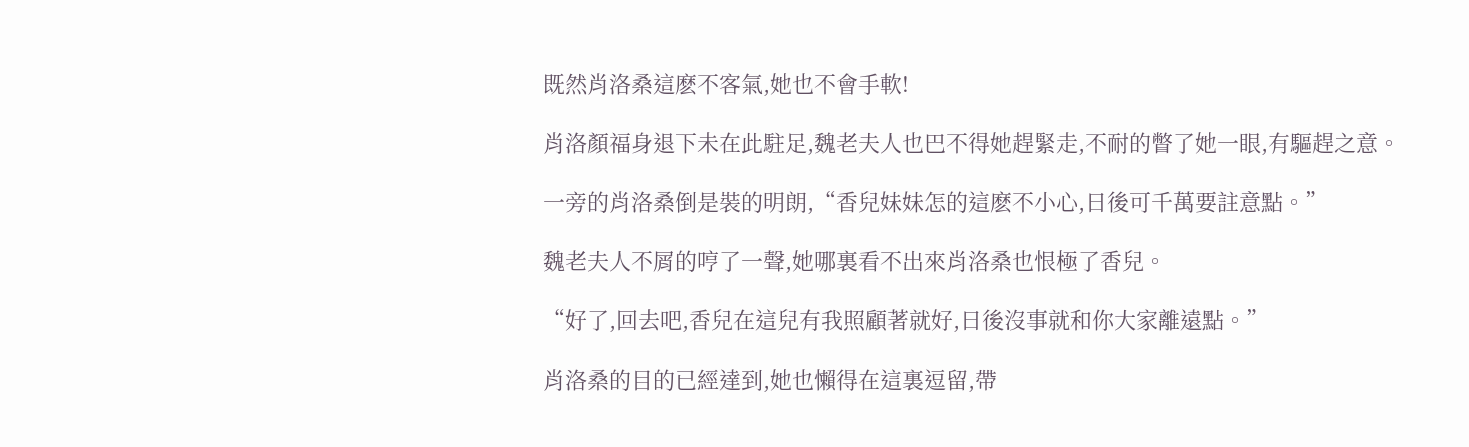既然肖洛桑這麽不客氣,她也不會手軟!

肖洛顏福身退下未在此駐足,魏老夫人也巴不得她趕緊走,不耐的瞥了她一眼,有驅趕之意。

一旁的肖洛桑倒是裝的明朗,“香兒妹妹怎的這麽不小心,日後可千萬要註意點。”

魏老夫人不屑的哼了一聲,她哪裏看不出來肖洛桑也恨極了香兒。

“好了,回去吧,香兒在這兒有我照顧著就好,日後沒事就和你大家離遠點。”

肖洛桑的目的已經達到,她也懶得在這裏逗留,帶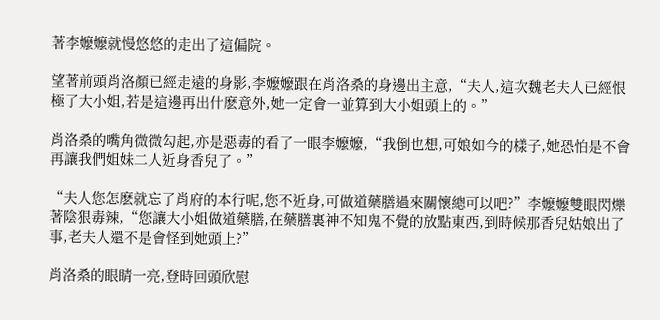著李嬤嬤就慢悠悠的走出了這偏院。

望著前頭肖洛顏已經走遠的身影,李嬤嬤跟在肖洛桑的身邊出主意,“夫人,這次魏老夫人已經恨極了大小姐,若是這邊再出什麽意外,她一定會一並算到大小姐頭上的。”

肖洛桑的嘴角微微勾起,亦是惡毒的看了一眼李嬤嬤,“我倒也想,可娘如今的樣子,她恐怕是不會再讓我們姐妹二人近身香兒了。”

“夫人您怎麽就忘了肖府的本行呢,您不近身,可做道藥膳過來關懷總可以吧?”李嬤嬤雙眼閃爍著陰狠毒辣,“您讓大小姐做道藥膳,在藥膳裏神不知鬼不覺的放點東西,到時候那香兒姑娘出了事,老夫人還不是會怪到她頭上?”

肖洛桑的眼睛一亮,登時回頭欣慰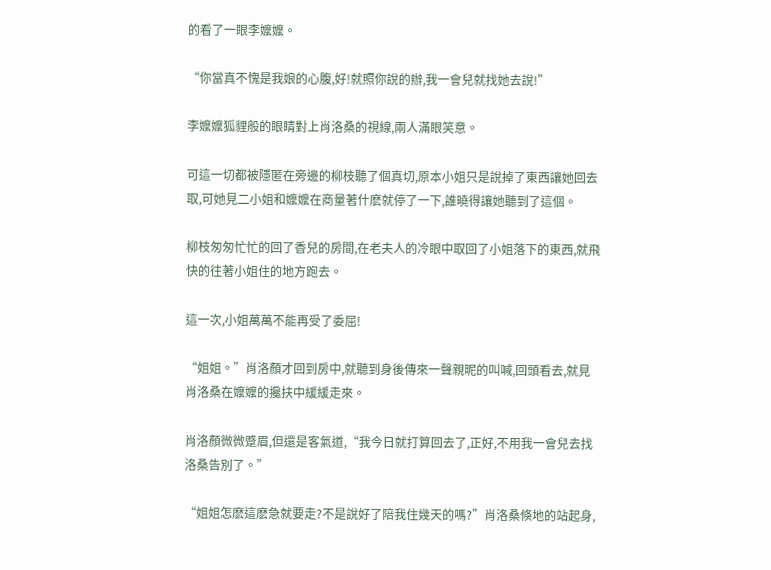的看了一眼李嬤嬤。

“你當真不愧是我娘的心腹,好!就照你說的辦,我一會兒就找她去說!”

李嬤嬤狐貍般的眼睛對上肖洛桑的視線,兩人滿眼笑意。

可這一切都被隱匿在旁邊的柳枝聽了個真切,原本小姐只是說掉了東西讓她回去取,可她見二小姐和嬤嬤在商量著什麽就停了一下,誰曉得讓她聽到了這個。

柳枝匆匆忙忙的回了香兒的房間,在老夫人的冷眼中取回了小姐落下的東西,就飛快的往著小姐住的地方跑去。

這一次,小姐萬萬不能再受了委屈!

“姐姐。”肖洛顏才回到房中,就聽到身後傳來一聲親昵的叫喊,回頭看去,就見肖洛桑在嬤嬤的攙扶中緩緩走來。

肖洛顏微微蹙眉,但還是客氣道,“我今日就打算回去了,正好,不用我一會兒去找洛桑告別了。”

“姐姐怎麽這麽急就要走?不是說好了陪我住幾天的嗎?”肖洛桑倏地的站起身,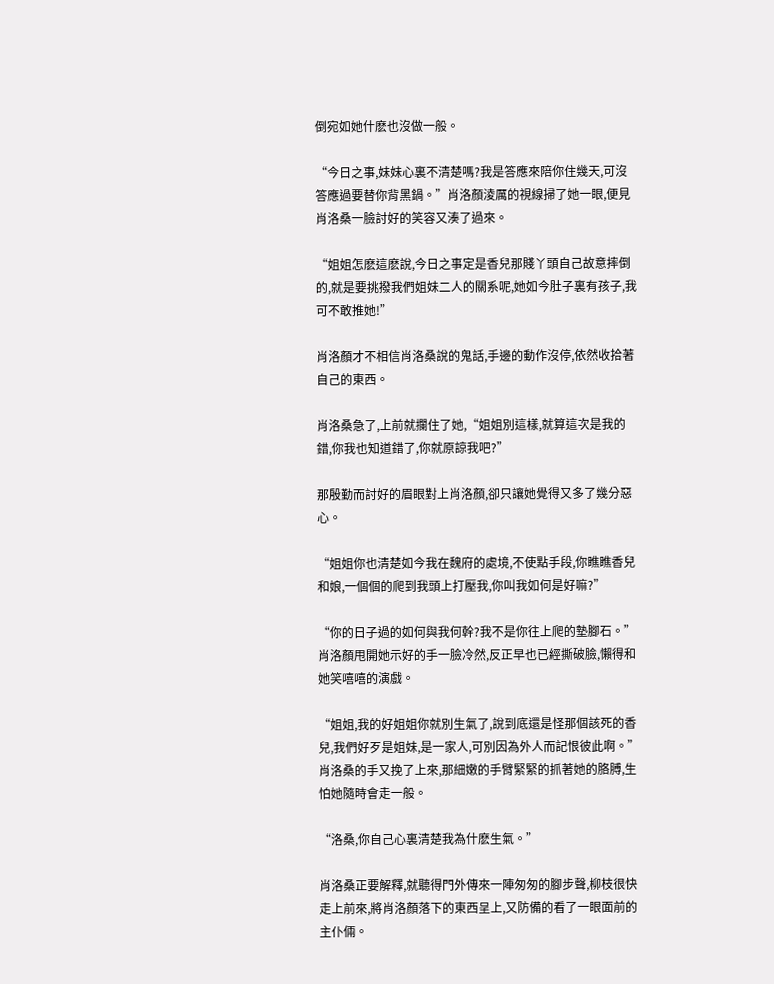倒宛如她什麽也沒做一般。

“今日之事,妹妹心裏不清楚嗎?我是答應來陪你住幾天,可沒答應過要替你背黑鍋。”肖洛顏淩厲的視線掃了她一眼,便見肖洛桑一臉討好的笑容又湊了過來。

“姐姐怎麽這麽說,今日之事定是香兒那賤丫頭自己故意摔倒的,就是要挑撥我們姐妹二人的關系呢,她如今肚子裏有孩子,我可不敢推她!”

肖洛顏才不相信肖洛桑說的鬼話,手邊的動作沒停,依然收拾著自己的東西。

肖洛桑急了,上前就攔住了她,“姐姐別這樣,就算這次是我的錯,你我也知道錯了,你就原諒我吧?”

那殷勤而討好的眉眼對上肖洛顏,卻只讓她覺得又多了幾分惡心。

“姐姐你也清楚如今我在魏府的處境,不使點手段,你瞧瞧香兒和娘,一個個的爬到我頭上打壓我,你叫我如何是好嘛?”

“你的日子過的如何與我何幹?我不是你往上爬的墊腳石。”肖洛顏甩開她示好的手一臉冷然,反正早也已經撕破臉,懶得和她笑嘻嘻的演戲。

“姐姐,我的好姐姐你就別生氣了,說到底還是怪那個該死的香兒,我們好歹是姐妹,是一家人,可別因為外人而記恨彼此啊。”肖洛桑的手又挽了上來,那細嫩的手臂緊緊的抓著她的胳膊,生怕她隨時會走一般。

“洛桑,你自己心裏清楚我為什麽生氣。”

肖洛桑正要解釋,就聽得門外傳來一陣匆匆的腳步聲,柳枝很快走上前來,將肖洛顏落下的東西呈上,又防備的看了一眼面前的主仆倆。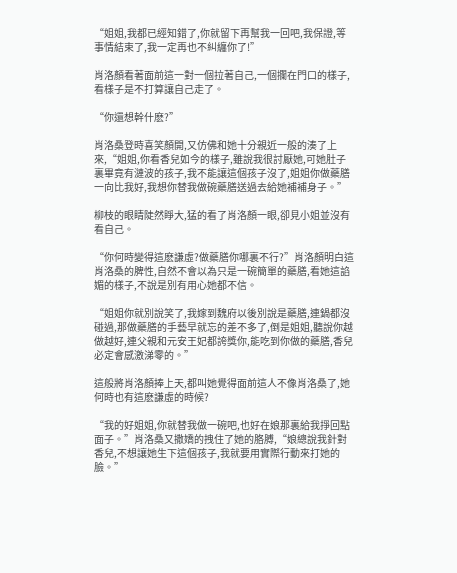“姐姐,我都已經知錯了,你就留下再幫我一回吧,我保證,等事情結束了,我一定再也不糾纏你了!”

肖洛顏看著面前這一對一個拉著自己,一個攔在門口的樣子,看樣子是不打算讓自己走了。

“你還想幹什麽?”

肖洛桑登時喜笑顏開,又仿佛和她十分親近一般的湊了上來,“姐姐,你看香兒如今的樣子,雖說我很討厭她,可她肚子裏畢竟有漣波的孩子,我不能讓這個孩子沒了,姐姐你做藥膳一向比我好,我想你替我做碗藥膳送過去給她補補身子。”

柳枝的眼睛陡然睜大,猛的看了肖洛顏一眼,卻見小姐並沒有看自己。

“你何時變得這麽謙虛?做藥膳你哪裏不行?”肖洛顏明白這肖洛桑的脾性,自然不會以為只是一碗簡單的藥膳,看她這諂媚的樣子,不說是別有用心她都不信。

“姐姐你就別說笑了,我嫁到魏府以後別說是藥膳,連鍋都沒碰過,那做藥膳的手藝早就忘的差不多了,倒是姐姐,聽說你越做越好,連父親和元安王妃都誇獎你,能吃到你做的藥膳,香兒必定會感激涕零的。”

這般將肖洛顏捧上天,都叫她覺得面前這人不像肖洛桑了,她何時也有這麽謙虛的時候?

“我的好姐姐,你就替我做一碗吧,也好在娘那裏給我掙回點面子。”肖洛桑又撒嬌的拽住了她的胳膊,“娘總說我針對香兒,不想讓她生下這個孩子,我就要用實際行動來打她的臉。”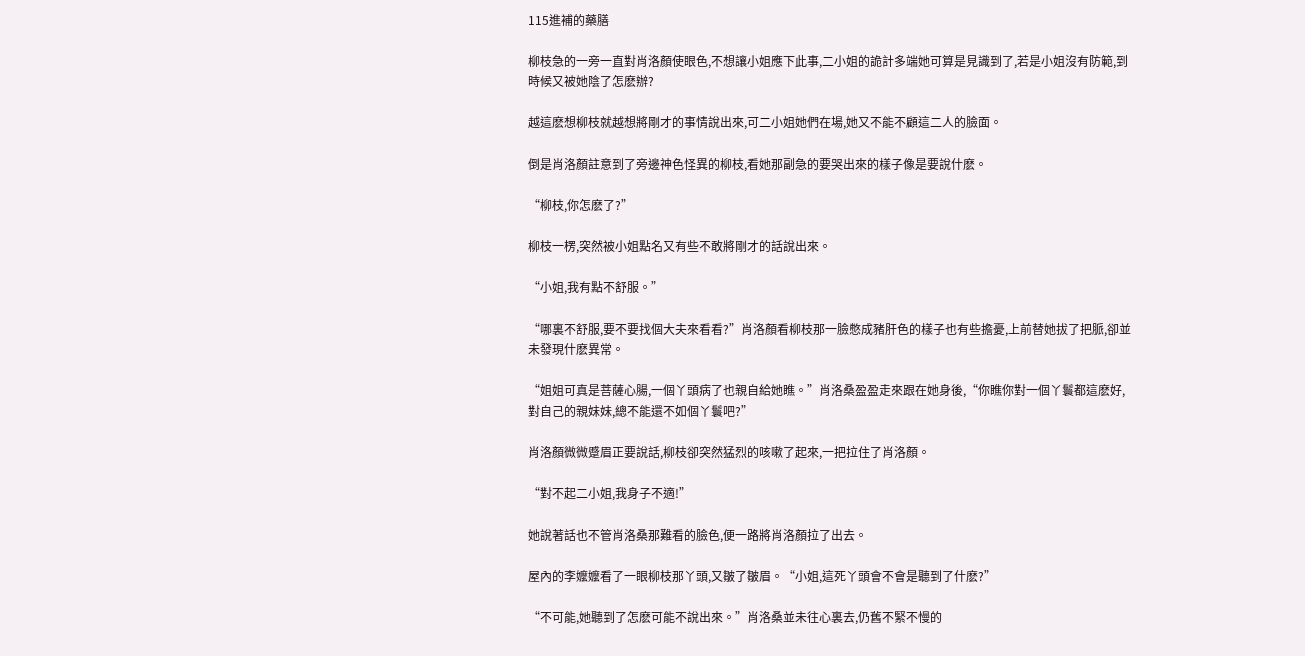115進補的藥膳

柳枝急的一旁一直對肖洛顏使眼色,不想讓小姐應下此事,二小姐的詭計多端她可算是見識到了,若是小姐沒有防範,到時候又被她陰了怎麽辦?

越這麽想柳枝就越想將剛才的事情說出來,可二小姐她們在場,她又不能不顧這二人的臉面。

倒是肖洛顏註意到了旁邊神色怪異的柳枝,看她那副急的要哭出來的樣子像是要說什麽。

“柳枝,你怎麽了?”

柳枝一楞,突然被小姐點名又有些不敢將剛才的話說出來。

“小姐,我有點不舒服。”

“哪裏不舒服,要不要找個大夫來看看?”肖洛顏看柳枝那一臉憋成豬肝色的樣子也有些擔憂,上前替她拔了把脈,卻並未發現什麽異常。

“姐姐可真是菩薩心腸,一個丫頭病了也親自給她瞧。”肖洛桑盈盈走來跟在她身後,“你瞧你對一個丫鬟都這麽好,對自己的親妹妹,總不能還不如個丫鬟吧?”

肖洛顏微微蹙眉正要說話,柳枝卻突然猛烈的咳嗽了起來,一把拉住了肖洛顏。

“對不起二小姐,我身子不適!”

她說著話也不管肖洛桑那難看的臉色,便一路將肖洛顏拉了出去。

屋內的李嬤嬤看了一眼柳枝那丫頭,又皺了皺眉。“小姐,這死丫頭會不會是聽到了什麽?”

“不可能,她聽到了怎麽可能不說出來。”肖洛桑並未往心裏去,仍舊不緊不慢的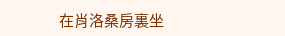在肖洛桑房裏坐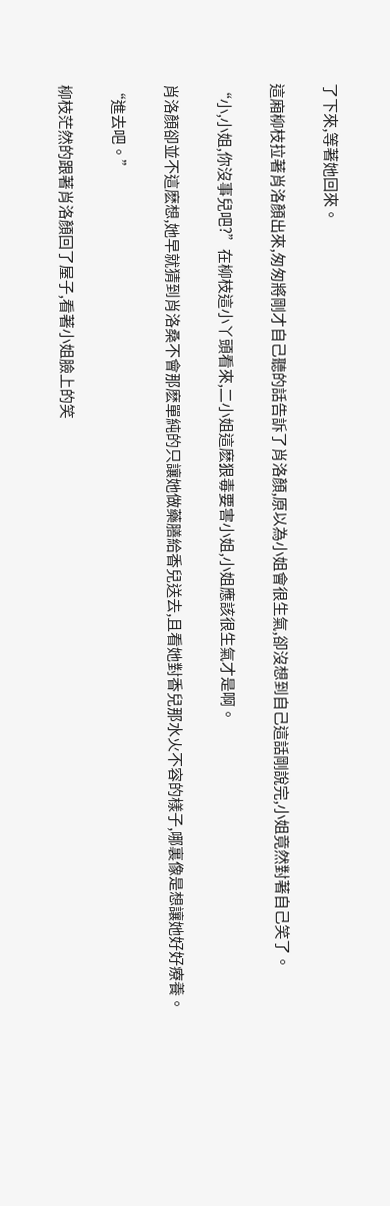了下來,等著她回來。

這廂柳枝拉著肖洛顏出來,匆匆將剛才自己聽的話告訴了肖洛顏,原以為小姐會很生氣,卻沒想到自己這話剛說完,小姐竟然對著自己笑了。

“小,小姐,你沒事兒吧?”在柳枝這小丫頭看來,二小姐這麽狠毒要害小姐,小姐應該很生氣才是啊。

肖洛顏卻並不這麽想,她早就猜到肖洛桑不會那麽單純的只讓她做藥膳給香兒送去,且看她對香兒那水火不容的樣子,哪裏像是想讓她好好療養。

“進去吧。”

柳枝茫然的跟著肖洛顏回了屋子,看著小姐臉上的笑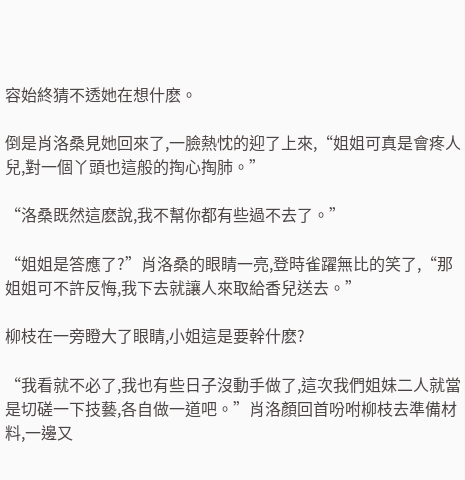容始終猜不透她在想什麽。

倒是肖洛桑見她回來了,一臉熱忱的迎了上來,“姐姐可真是會疼人兒,對一個丫頭也這般的掏心掏肺。”

“洛桑既然這麽說,我不幫你都有些過不去了。”

“姐姐是答應了?”肖洛桑的眼睛一亮,登時雀躍無比的笑了,“那姐姐可不許反悔,我下去就讓人來取給香兒送去。”

柳枝在一旁瞪大了眼睛,小姐這是要幹什麽?

“我看就不必了,我也有些日子沒動手做了,這次我們姐妹二人就當是切磋一下技藝,各自做一道吧。”肖洛顏回首吩咐柳枝去準備材料,一邊又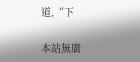道,“下

本站無廣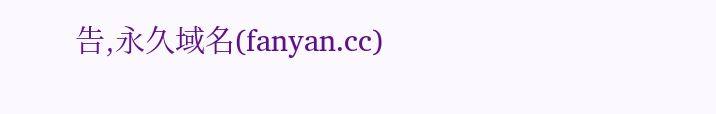告,永久域名(fanyan.cc)